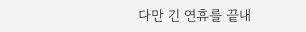다만 긴 연휴를 끝내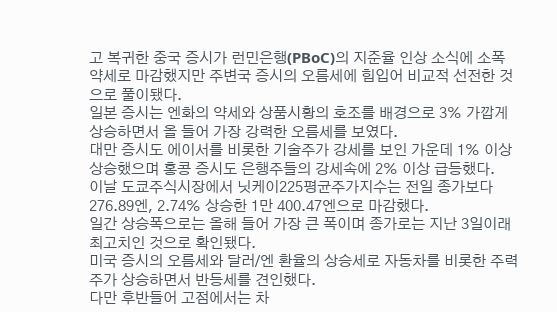고 복귀한 중국 증시가 런민은행(PBoC)의 지준율 인상 소식에 소폭 약세로 마감했지만 주변국 증시의 오름세에 힘입어 비교적 선전한 것으로 풀이됐다.
일본 증시는 엔화의 약세와 상품시황의 호조를 배경으로 3% 가깝게 상승하면서 올 들어 가장 강력한 오름세를 보였다.
대만 증시도 에이서를 비롯한 기술주가 강세를 보인 가운데 1% 이상 상승했으며 홍콩 증시도 은행주들의 강세속에 2% 이상 급등했다.
이날 도쿄주식시장에서 닛케이225평균주가지수는 전일 종가보다 276.89엔, 2.74% 상승한 1만 400.47엔으로 마감했다.
일간 상승폭으로는 올해 들어 가장 큰 폭이며 종가로는 지난 3일이래 최고치인 것으로 확인됐다.
미국 증시의 오름세와 달러/엔 환율의 상승세로 자동차를 비롯한 주력주가 상승하면서 반등세를 견인했다.
다만 후반들어 고점에서는 차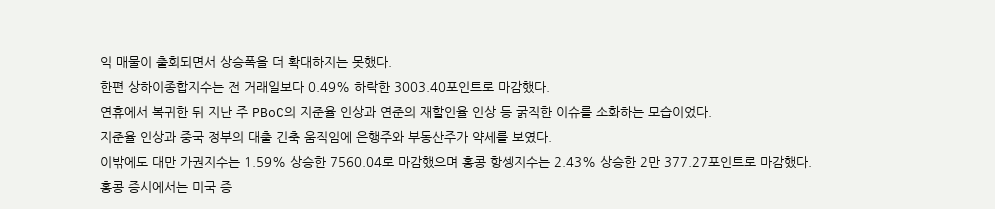익 매물이 출회되면서 상승폭을 더 확대하지는 못했다.
한편 상하이종합지수는 전 거래일보다 0.49% 하락한 3003.40포인트로 마감했다.
연휴에서 복귀한 뒤 지난 주 PBoC의 지준율 인상과 연준의 재할인율 인상 등 굵직한 이슈를 소화하는 모습이었다.
지준율 인상과 중국 정부의 대출 긴축 움직임에 은행주와 부동산주가 약세를 보였다.
이밖에도 대만 가권지수는 1.59% 상승한 7560.04로 마감했으며 홍콩 항셍지수는 2.43% 상승한 2만 377.27포인트로 마감했다.
홍콩 증시에서는 미국 증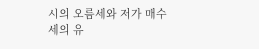시의 오름세와 저가 매수세의 유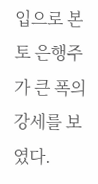입으로 본토 은행주가 큰 폭의 강세를 보였다.